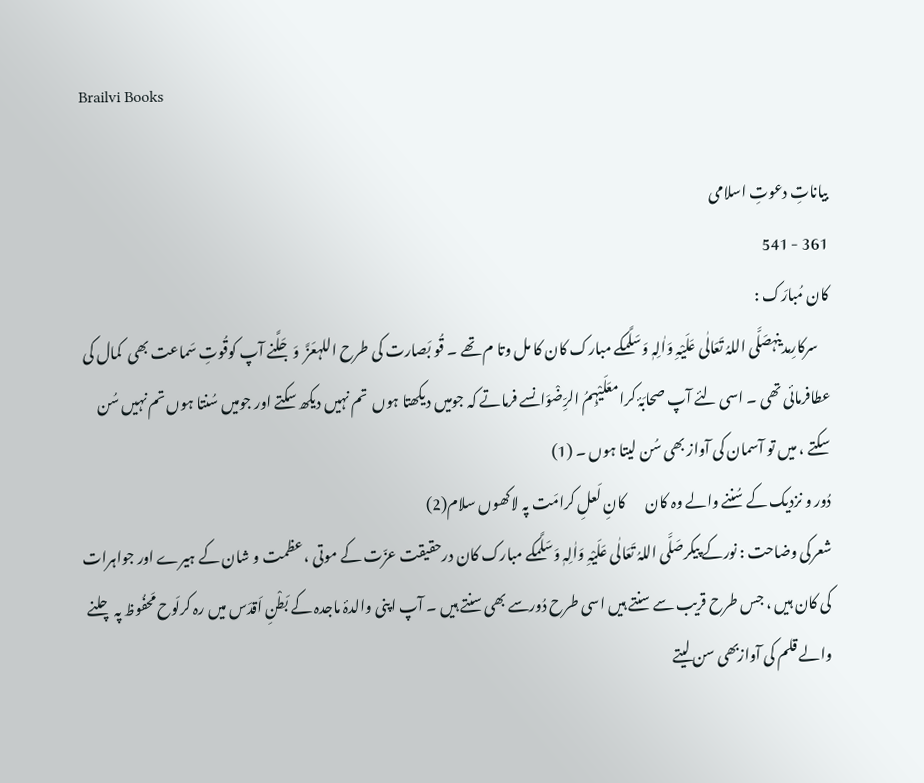Brailvi Books

بیاناتِ دعوتِ اسلامی
361 - 541
کان مُبارَک :
    سرکارِمدینہصَلَّی اللہُ تَعَالٰی عَلَیْہِ وَاٰلِہٖ وَسَلَّمکے مبارک کان کا مل وتا م تھے ۔ قُو بَصارت کی طرح اللہعَزَّ  وَجَلَّنے آپ کوقُوتِ سَماعت بھی  کمال کی عطافرمائی تھی ۔ اسی لئے آپ صحابَۂ کرامعَلَیْہِمُ الرِّضْوَانسے فرماتے کہ جومیں دیکھتا ہوں  تم نہیں دیکھ سکتے اور جومیں سُنتا ہوں تم نہیں سُن سکتے ، میں تو آسمان کی آواز بھی سُن لیتا ہوں ۔ (1)
دُور و نزدیک کے سُننے والے وہ کان       کانِ لَعلِ کرامَت پہ لاکھوں سلام(2)
شعرکی وضاحت : نورکے پیکرصَلَّی اللہُ تَعَالٰی عَلَیْہِ وَاٰلِہٖ وَسَلَّمکے مبارک کان درحقیقت عزّت کے موتی ، عظمت و شان کے ہیرے اور جواہرات کی کان ہیں ، جس طرح قریب سے سنتے ہیں اسی طرح دُورسے بھی سنتے ہیں ۔ آپ اپنی والدۂ ماجدہ کے بَطْنِ اَقدَس میں رہ کرلَوح مَحفُوظ پہ چلنے والے قلم کی آوازبھی سن لیتے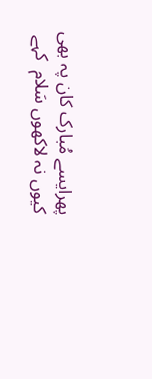پھرایسے مُبارک کان پہ بھی کیوں نہ لاکھوں سَلام  کہے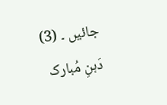جائیں ۔ (3)
دَہنِ مُبارک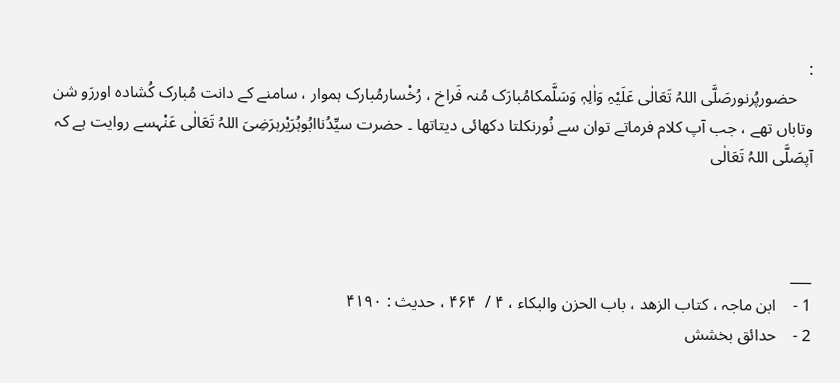:
    حضورپُرنورصَلَّی اللہُ تَعَالٰی عَلَیْہِ وَاٰلِہٖ وَسَلَّمکامُبارَک مُنہ فَراخ ، رُخْسارمُبارک ہموار ، سامنے کے دانت مُبارک کُشادہ اوررَو شن وتاباں تھے ، جب آپ کلام فرماتے توان سے نُورنکلتا دکھائی دیتاتھا ۔ حضرت سیِّدُناابُوہُرَیْرہرَضِیَ اللہُ تَعَالٰی عَنْہسے روایت ہے کہ آپصَلَّی اللہُ تَعَالٰی



___
1 -    ابن ماجہ ، کتاب الزهد ، باب الحزن والبکاء ، ۴ /  ۴۶۴ ، حدیث : ۴۱۹۰
2 -    حدائق بخشش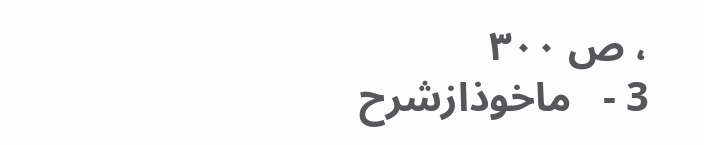، ص ۳۰۰
3 -   ماخوذازشرح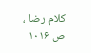کلام رضا ، ص ۱۰۱۶